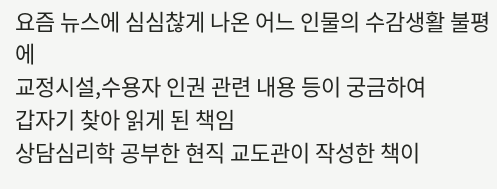요즘 뉴스에 심심찮게 나온 어느 인물의 수감생활 불평에
교정시설,수용자 인권 관련 내용 등이 궁금하여
갑자기 찾아 읽게 된 책임
상담심리학 공부한 현직 교도관이 작성한 책이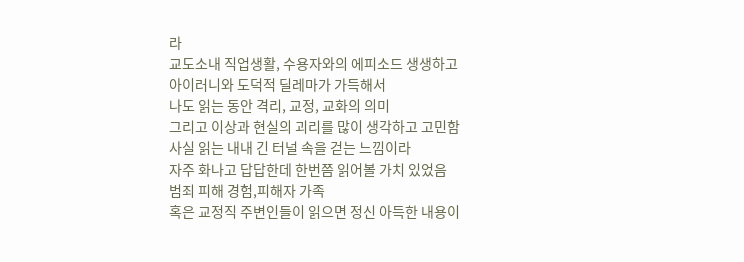라
교도소내 직업생활, 수용자와의 에피소드 생생하고
아이러니와 도덕적 딜레마가 가득해서
나도 읽는 동안 격리, 교정, 교화의 의미
그리고 이상과 현실의 괴리를 많이 생각하고 고민함
사실 읽는 내내 긴 터널 속을 걷는 느낌이라
자주 화나고 답답한데 한번쯤 읽어볼 가치 있었음
범죄 피해 경험,피해자 가족
혹은 교정직 주변인들이 읽으면 정신 아득한 내용이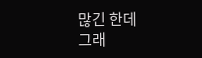많긴 한데
그래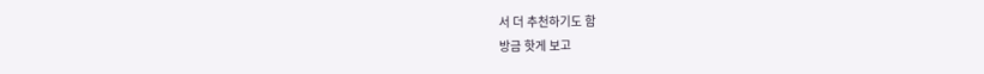서 더 추천하기도 함
방금 핫게 보고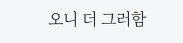오니 더 그러함